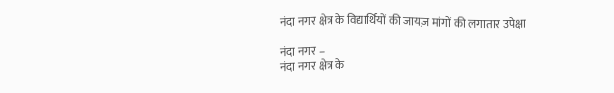नंदा नगर क्षेत्र के विद्यार्थियों की जायज़ मांगों की लगातार उपेक्षा

नंदा नगर –
नंदा नगर क्षेत्र के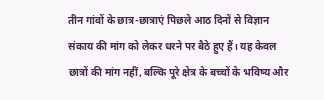तीन गांवों के छात्र-छात्राएं पिछले आठ दिनों से विज्ञान संकाय की मांग को लेकर धरने पर बैठे हुए हैं। यह केवल छात्रों की मांग नहीं, बल्कि पूरे क्षेत्र के बच्चों के भविष्य और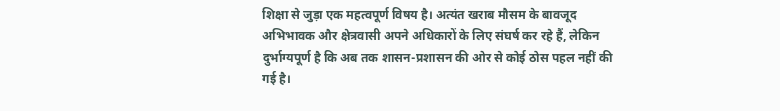शिक्षा से जुड़ा एक महत्वपूर्ण विषय है। अत्यंत खराब मौसम के बावजूद अभिभावक और क्षेत्रवासी अपने अधिकारों के लिए संघर्ष कर रहे हैं, लेकिन दुर्भाग्यपूर्ण है कि अब तक शासन-प्रशासन की ओर से कोई ठोस पहल नहीं की गई है।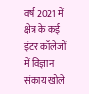वर्ष 2021 में क्षेत्र के कई इंटर कॉलेजों में विज्ञान संकाय खोले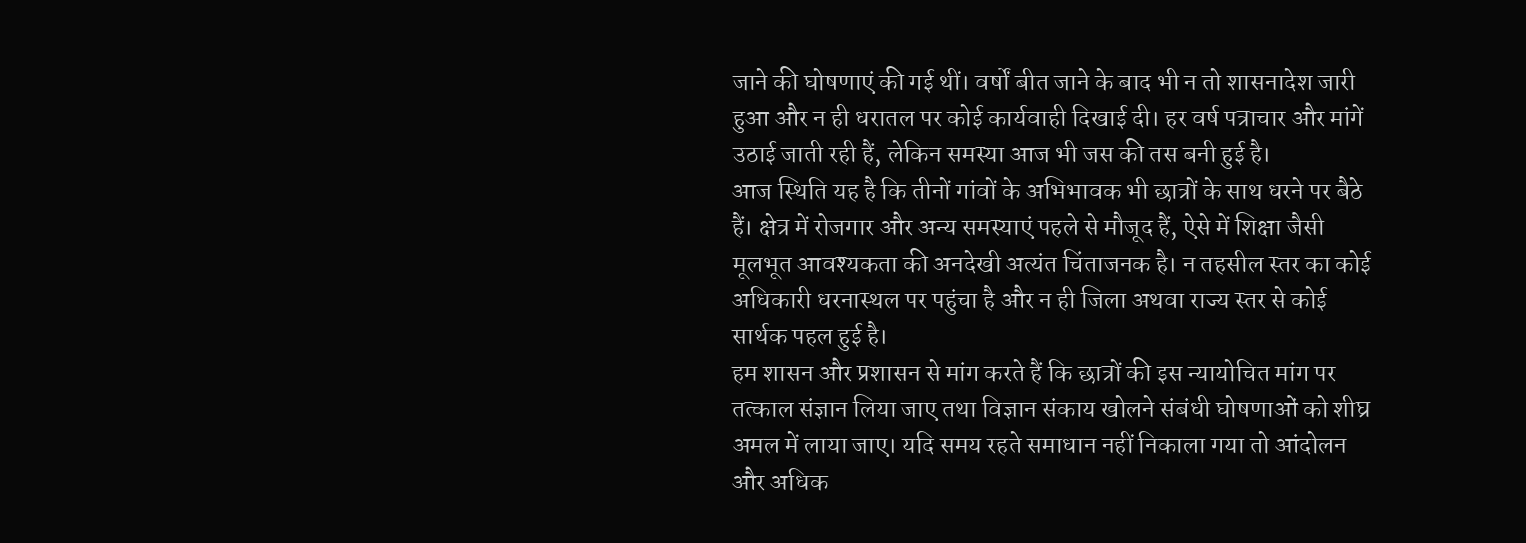जाने की घोषणाएं की गई थीं। वर्षों बीत जाने के बाद भी न तो शासनादेश जारी हुआ और न ही धरातल पर कोई कार्यवाही दिखाई दी। हर वर्ष पत्राचार और मांगें उठाई जाती रही हैं, लेकिन समस्या आज भी जस की तस बनी हुई है।
आज स्थिति यह है कि तीनों गांवों के अभिभावक भी छात्रों के साथ धरने पर बैठे हैं। क्षेत्र में रोजगार और अन्य समस्याएं पहले से मौजूद हैं, ऐसे में शिक्षा जैसी मूलभूत आवश्यकता की अनदेखी अत्यंत चिंताजनक है। न तहसील स्तर का कोई अधिकारी धरनास्थल पर पहुंचा है और न ही जिला अथवा राज्य स्तर से कोई सार्थक पहल हुई है।
हम शासन और प्रशासन से मांग करते हैं कि छात्रों की इस न्यायोचित मांग पर तत्काल संज्ञान लिया जाए तथा विज्ञान संकाय खोलने संबंधी घोषणाओं को शीघ्र अमल में लाया जाए। यदि समय रहते समाधान नहीं निकाला गया तो आंदोलन और अधिक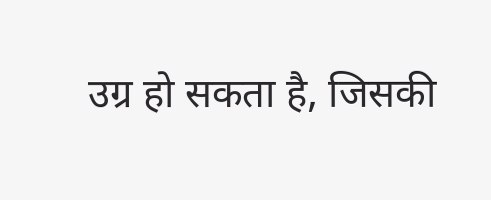उग्र हो सकता है, जिसकी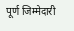पूर्ण जिम्मेदारी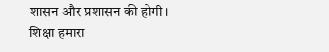शासन और प्रशासन की होगी।
शिक्षा हमारा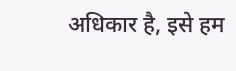अधिकार है, इसे हम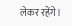लेकर रहेंगे।